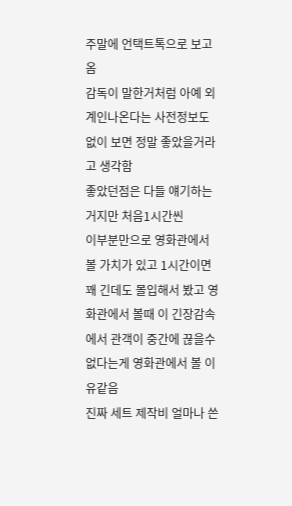주말에 언택트톡으로 보고옴
감독이 말한거처럼 아예 외계인나온다는 사전정보도 없이 보면 정말 좋았을거라고 생각함
좋았던점은 다들 얘기하는거지만 처음1시간씬
이부분만으로 영화관에서 볼 가치가 있고 1시간이면 꽤 긴데도 몰입해서 봤고 영화관에서 볼때 이 긴장감속에서 관객이 중간에 끊을수없다는게 영화관에서 볼 이유같음
진짜 세트 제작비 얼마나 쓴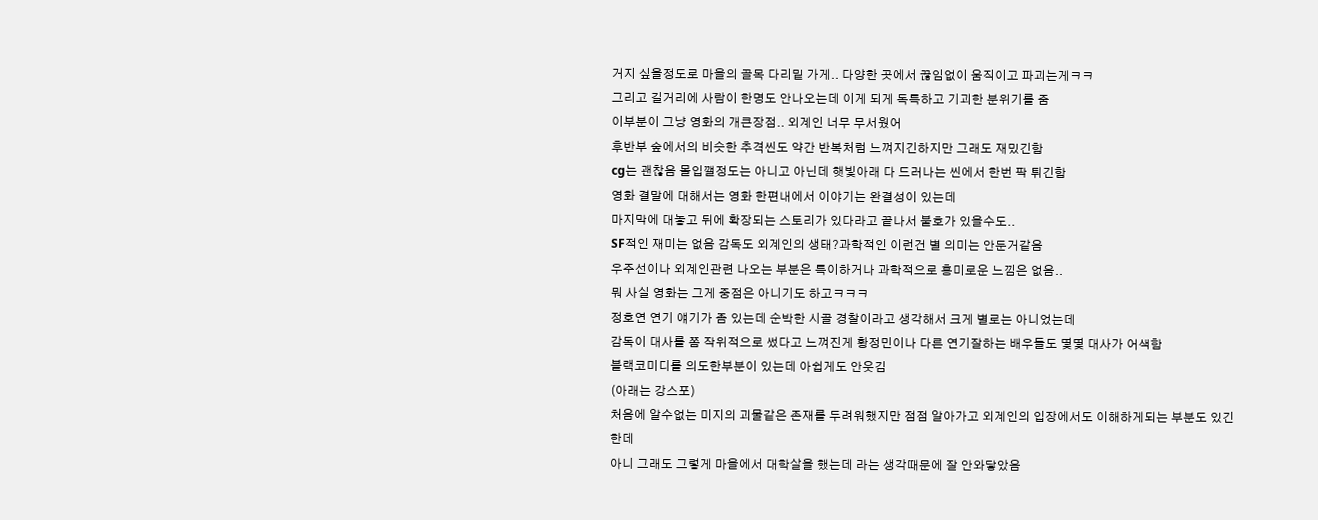거지 싶을정도로 마을의 골목 다리밑 가게.. 다양한 곳에서 끊임없이 움직이고 파괴는게ㅋㅋ
그리고 길거리에 사람이 한명도 안나오는데 이게 되게 독특하고 기괴한 분위기를 줌
이부분이 그냥 영화의 개큰장점.. 외계인 너무 무서웠어
후반부 숲에서의 비슷한 추격씬도 약간 반복처럼 느껴지긴하지만 그래도 재밌긴함
cg는 괜찮음 몰입깰정도는 아니고 아닌데 햇빛아래 다 드러나는 씬에서 한번 팍 튀긴함
영화 결말에 대해서는 영화 한편내에서 이야기는 완결성이 있는데
마지막에 대놓고 뒤에 확장되는 스토리가 있다라고 끝나서 불호가 있을수도..
SF적인 재미는 없음 감독도 외계인의 생태?과학적인 이런건 별 의미는 안둔거같음
우주선이나 외계인관련 나오는 부분은 특이하거나 과학적으로 흥미로운 느낌은 없음..
뭐 사실 영화는 그게 중점은 아니기도 하고ㅋㅋㅋ
정호연 연기 얘기가 좀 있는데 순박한 시골 경찰이라고 생각해서 크게 별로는 아니었는데
감독이 대사를 쫌 작위적으로 썼다고 느껴진게 황정민이나 다른 연기잘하는 배우들도 몇몇 대사가 어색함
블랙코미디를 의도한부분이 있는데 아쉽게도 안웃김
(아래는 강스포)
처음에 알수없는 미지의 괴물같은 존재를 두려워했지만 점점 알아가고 외계인의 입장에서도 이해하게되는 부분도 있긴한데
아니 그래도 그렇게 마을에서 대학살을 했는데 라는 생각때문에 잘 안와닿았음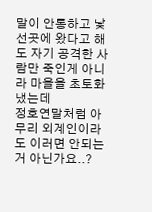말이 안통하고 낯선곳에 왔다고 해도 자기 공격한 사람만 죽인게 아니라 마을을 초토화 냈는데
정호연말처럼 아무리 외계인이라도 이러면 안되는거 아닌가요..?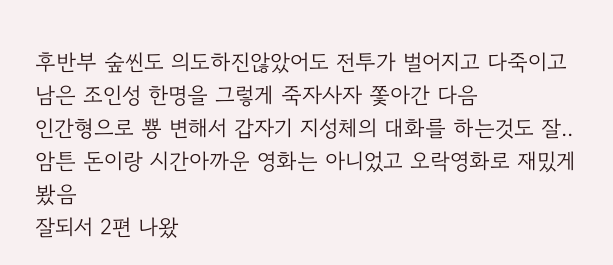후반부 숲씬도 의도하진않았어도 전투가 벌어지고 다죽이고 남은 조인성 한명을 그렇게 죽자사자 쫓아간 다음
인간형으로 뿅 변해서 갑자기 지성체의 대화를 하는것도 잘..
암튼 돈이랑 시간아까운 영화는 아니었고 오락영화로 재밌게 봤음
잘되서 2편 나왔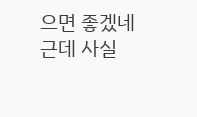으면 좋겠네 근데 사실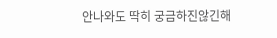안나와도 딱히 궁금하진않긴해